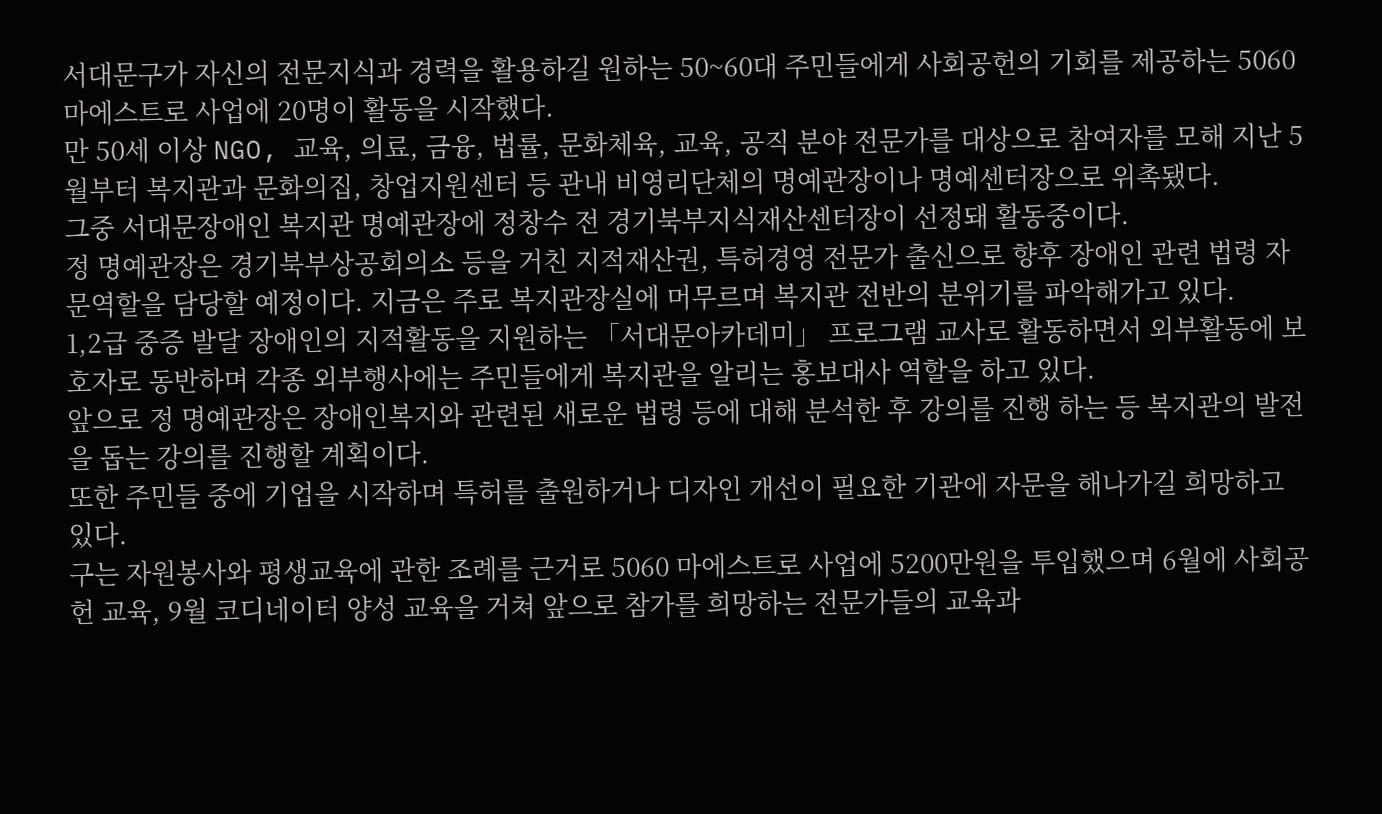서대문구가 자신의 전문지식과 경력을 활용하길 원하는 50~60대 주민들에게 사회공헌의 기회를 제공하는 5060마에스트로 사업에 20명이 활동을 시작했다.
만 50세 이상 NGO, 교육, 의료, 금융, 법률, 문화체육, 교육, 공직 분야 전문가를 대상으로 참여자를 모해 지난 5월부터 복지관과 문화의집, 창업지원센터 등 관내 비영리단체의 명예관장이나 명예센터장으로 위촉됐다.
그중 서대문장애인 복지관 명예관장에 정창수 전 경기북부지식재산센터장이 선정돼 활동중이다.
정 명예관장은 경기북부상공회의소 등을 거친 지적재산권, 특허경영 전문가 출신으로 향후 장애인 관련 법령 자문역할을 담당할 예정이다. 지금은 주로 복지관장실에 머무르며 복지관 전반의 분위기를 파악해가고 있다.
1,2급 중증 발달 장애인의 지적활동을 지원하는 「서대문아카데미」 프로그램 교사로 활동하면서 외부활동에 보호자로 동반하며 각종 외부행사에는 주민들에게 복지관을 알리는 홍보대사 역할을 하고 있다.
앞으로 정 명예관장은 장애인복지와 관련된 새로운 법령 등에 대해 분석한 후 강의를 진행 하는 등 복지관의 발전을 돕는 강의를 진행할 계획이다.
또한 주민들 중에 기업을 시작하며 특허를 출원하거나 디자인 개선이 필요한 기관에 자문을 해나가길 희망하고 있다.
구는 자원봉사와 평생교육에 관한 조례를 근거로 5060 마에스트로 사업에 5200만원을 투입했으며 6월에 사회공헌 교육, 9월 코디네이터 양성 교육을 거쳐 앞으로 참가를 희망하는 전문가들의 교육과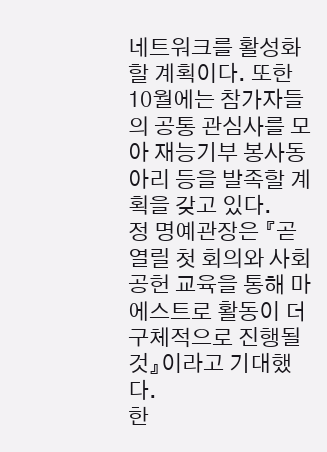네트워크를 활성화 할 계획이다. 또한 10월에는 참가자들의 공통 관심사를 모아 재능기부 봉사동아리 등을 발족할 계획을 갖고 있다.
정 명예관장은 『곧 열릴 첫 회의와 사회공헌 교육을 통해 마에스트로 활동이 더 구체적으로 진행될 것』이라고 기대했다.
한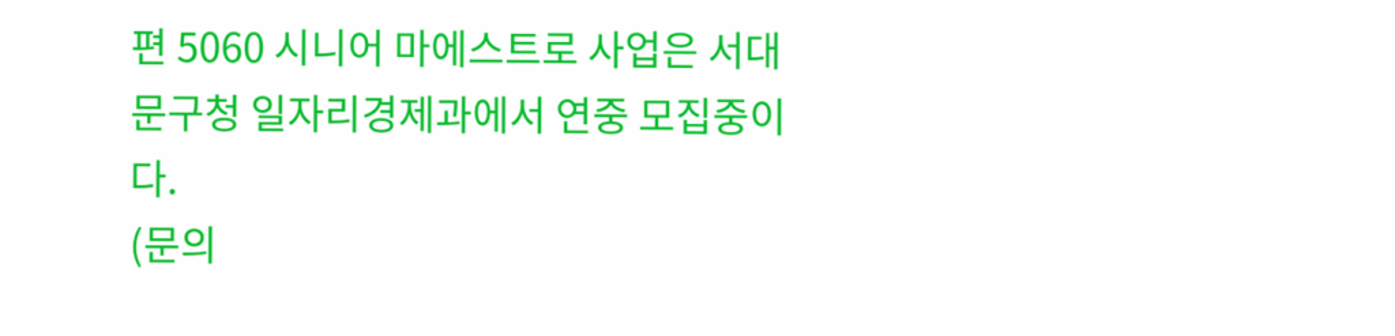편 5060 시니어 마에스트로 사업은 서대문구청 일자리경제과에서 연중 모집중이다.
(문의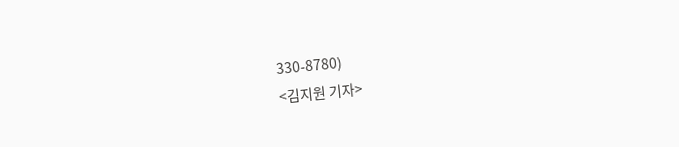330-8780)
<김지원 기자>